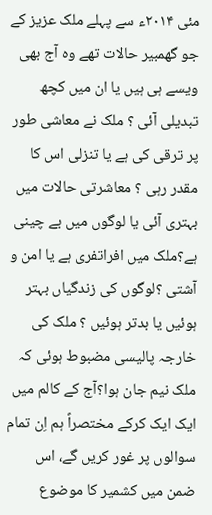مئی ۲۰۱۴ء سے پہلے ملک عزیز کے جو گھمبیر حالات تھے وہ آج بھی ویسے ہی ہیں یا ان میں کچھ تبدیلی آئی ؟ ملک نے معاشی طور پر ترقی کی ہے یا تنزلی اس کا مقدر رہی ؟ معاشرتی حالات میں بہتری آئی یا لوگوں میں بے چینی ہے؟ملک میں افراتفری ہے یا امن و آشتی ؟لوگوں کی زندگیاں بہتر ہوئیں یا بدتر ہوئیں ؟ ملک کی خارجہ پالیسی مضبوط ہوئی کہ ملک نیم جان ہوا؟آج کے کالم میں ایک ایک کرکے مختصراً ہم اِن تمام سوالوں پر غور کریں گے، اس ضمن میں کشمیر کا موضوع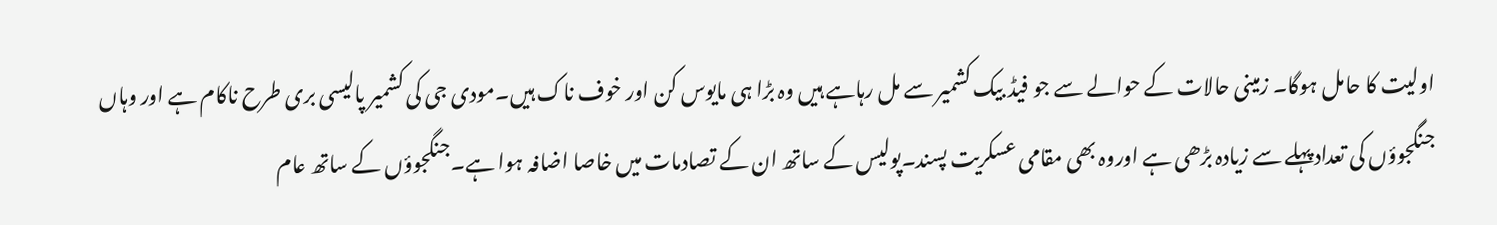اولیت کا حامل ہوگا۔ زمینی حالات کے حوالے سے جو فیڈ بیک کشمیر سے مل رہاہے ہیں وہ بڑا ہی مایوس کن اور خوف ناک ہیں۔مودی جی کی کشمیر پالیسی بری طرح ناکام ہے اور وہاں جنگجوؤں کی تعدادپہلے سے زیادہ بڑھی ہے اوروہ بھی مقامی عسکریت پسند۔پولیس کے ساتھ ان کے تصادمات میں خاصا اضافہ ہوا ہے۔جنگجوؤں کے ساتھ عام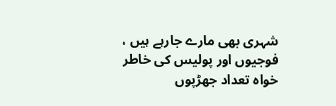شہری بھی مارے جارہے ہیں ، فوجیوں اور پولیس کی خاطر خواہ تعداد جھڑپوں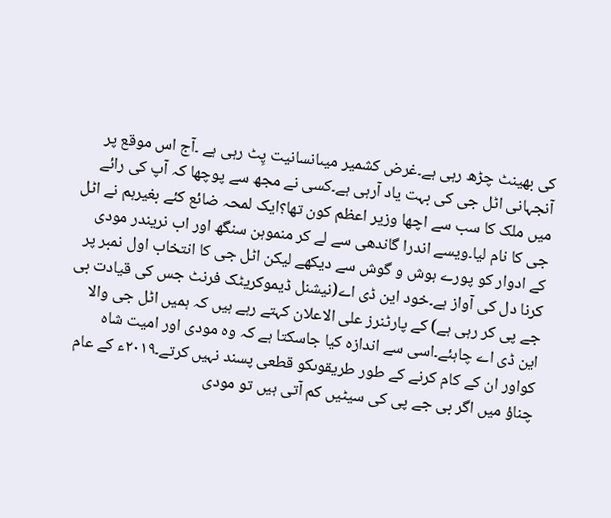کی بھینٹ چڑھ رہی ہے۔غرض کشمیر میںانسانیت پِٹ رہی ہے ۔آج اس موقع پر آنجہانی اٹل جی کی بہت یاد آرہی ہے۔کسی نے مجھ سے پوچھا کہ آپ کی رائے میں ملک کا سب سے اچھا وزیر اعظم کون تھا؟ایک لمحہ ضائع کئے بغیرہم نے اٹل جی کا نام لیا۔ویسے اندرا گاندھی سے لے کر منموہن سنگھ اور اب نریندر مودی کے ادوار کو پورے ہوش و گوش سے دیکھے لیکن اٹل جی کا انتخاب اول نمبر پر کرنا دل کی آواز ہے۔خود این ڈی اے(نیشنل ڈیموکریٹک فرنٹ جس کی قیادت بی جے پی کر رہی ہے) کے پارٹنرز علی الاعلان کہتے رہے ہیں کہ ہمیں اٹل جی والا این ڈی اے چاہئے۔اسی سے اندازہ کیا جاسکتا ہے کہ وہ مودی اور امیت شاہ کواور ان کے کام کرنے کے طور طریقوںکو قطعی پسند نہیں کرتے۔۲۰۱۹ء کے عام چناؤ میں اگر بی جے پی کی سیٹیں کم آتی ہیں تو مودی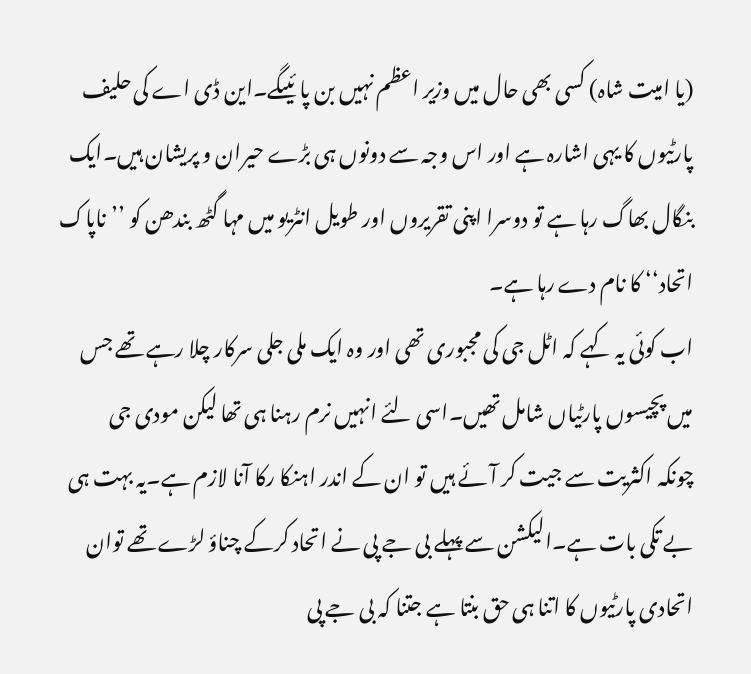(یا امیت شاہ) کسی بھی حال میں وزیر اعظم نہیں بن پا ئیںگے۔این ڈی اے کی حلیف پارٹیوں کا یہی اشارہ ہے اور اس وجہ سے دونوں ہی بڑے حیران و پریشان ہیں۔ایک بنگال بھاگ رہا ہے تو دوسرا اپنی تقریروں اور طویل انٹریو میں مہا گٹھ بندھن کو ’’ناپاک اتحاد‘‘ کا نام دے رہا ہے۔
اب کوئی یہ کہے کہ اٹل جی کی مجبوری تھی اور وہ ایک ملی جلی سرکار چلا رہے تھے جس میں پچیسوں پارٹیاں شامل تھیں۔اسی لئے انہیں نرم رہنا ہی تھا لیکن مودی جی چونکہ اکثریت سے جیت کر آئے ہیں تو ان کے اندر اہنکا رکا آنا لازم ہے۔یہ بہت ہی بے تکی بات ہے۔الیکشن سے پہلے بی جے پی نے اتحاد کرکے چناؤ لڑے تھے توان اتحادی پارٹیوں کا اتنا ہی حق بنتا ہے جتنا کہ بی جے پی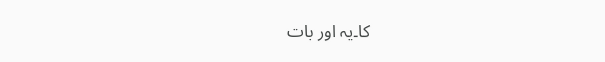کا۔یہ اور بات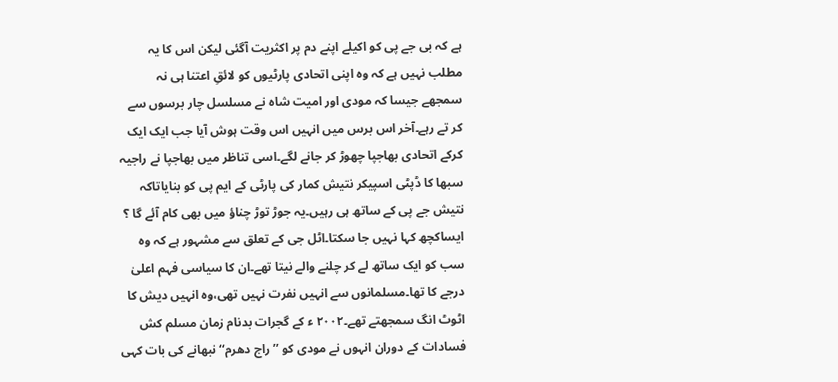ہے کہ بی جے پی کو اکیلے اپنے دم پر اکثریت آگئی لیکن اس کا یہ مطلب نہیں ہے کہ وہ اپنی اتحادی پارٹیوں کو لائقِ اعتنا ہی نہ سمجھے جیسا کہ مودی اور امیت شاہ نے مسلسل چار برسوں سے کر تے رہے۔آخر اس برس میں انہیں اس وقت ہوش آیا جب ایک ایک کرکے اتحادی بھاجپا چھوڑ کر جانے لگے۔اسی تناظر میں بھاجپا نے راجیہ سبھا کا ڈپٹی اسپیکر نتیش کمار کی پارٹی کے ایم پی کو بنایاتاکہ نتیش جے پی کے ساتھ ہی رہیں۔یہ جوڑ توڑ چناؤ میں بھی کام آئے گا ؟ ایساکچھ کہا نہیں جا سکتا۔اٹل جی کے تعلق سے مشہور ہے کہ وہ سب کو ایک ساتھ لے کر چلنے والے نیتا تھے۔ان کا سیاسی فہم اعلیٰ درجے کا تھا۔مسلمانوں سے انہیں نفرت نہیں تھی،وہ انہیں دیش کا اٹوٹ انگ سمجھتے تھے۔۲۰۰۲ ء کے گجرات بدنام زمان مسلم کش فسادات کے دوران انہوں نے مودی کو ’’راج دھرم‘‘ نبھانے کی بات کہی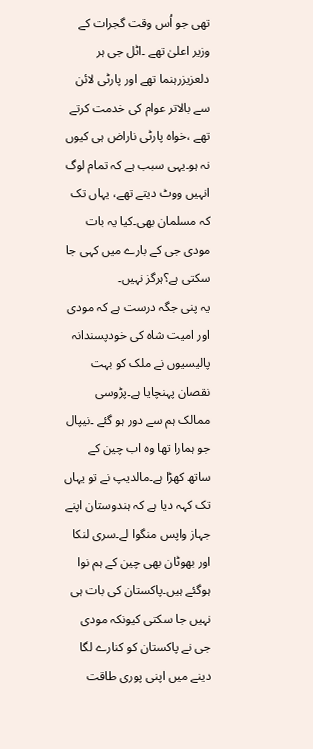تھی جو اُس وقت گجرات کے وزیر اعلیٰ تھے ۔اٹل جی ہر دلعزیزرہنما تھے اور پارٹی لائن سے بالاتر عوام کی خدمت کرتے تھے ،خواہ پارٹی ناراض ہی کیوں نہ ہو۔یہی سبب ہے کہ تمام لوگ انہیں ووٹ دیتے تھے، یہاں تک کہ مسلمان بھی۔کیا یہ بات مودی جی کے بارے میں کہی جا سکتی ہے؟ہرگز نہیں۔
یہ پنی جگہ درست ہے کہ مودی اور امیت شاہ کی خودپسندانہ پالیسیوں نے ملک کو بہت نقصان پہنچایا ہے۔پڑوسی ممالک ہم سے دور ہو گئے ۔نیپال جو ہمارا تھا وہ اب چین کے ساتھ کھڑا ہے۔مالدیپ نے تو یہاں تک کہہ دیا ہے کہ ہندوستان اپنے جہاز واپس منگوا لے۔سری لنکا اور بھوٹان بھی چین کے ہم نوا ہوگئے ہیں۔پاکستان کی بات ہی نہیں جا سکتی کیونکہ مودی جی نے پاکستان کو کنارے لگا دینے میں اپنی پوری طاقت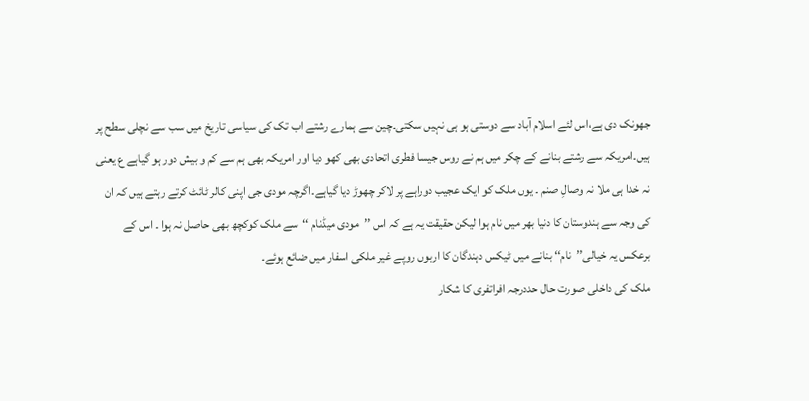جھونک دی ہے،اس لئے اسلام آباد سے دوستی ہو ہی نہیں سکتی۔چین سے ہمارے رشتے اب تک کی سیاسی تاریخ میں سب سے نچلی سطح پر ہیں۔امریکہ سے رشتے بنانے کے چکر میں ہم نے روس جیسا فطری اتحادی بھی کھو دیا اور امریکہ بھی ہم سے کم و بیش دور ہو گیاہے ع یعنی نہ خدا ہی ملا نہ وصالِ صنم ۔ یوں ملک کو ایک عجیب دوراہے پر لاکر چھوڑ دیا گیاہے۔اگرچہ مودی جی اپنی کالر ٹائٹ کرتے رہتے ہیں کہ ان کی وجہ سے ہندوستان کا دنیا بھر میں نام ہوا لیکن حقیقت یہ ہے کہ اس ’’مودی میڈنام ‘‘سے ملک کوکچھ بھی حاصل نہ ہوا ۔ اس کے برعکس یہ خیالی’’نام‘‘ بنانے میں ٹیکس دہندگان کا اربوں روپے غیر ملکی اسفار میں ضائع ہوئے۔
ملک کی داخلی صورت حال حددرجہ افراتفری کا شکار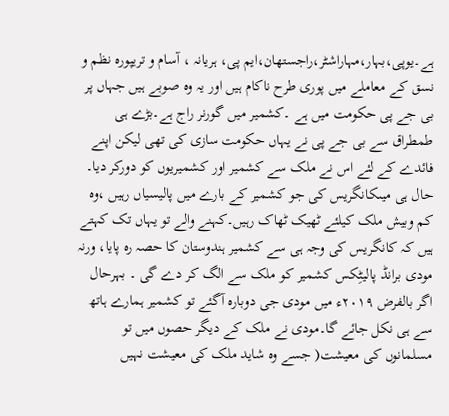ہے۔یوپی،بہار،مہاراشٹر،راجستھان،ایم پی، ہریانہ ، آسام و تریپورہ نظم و نسق کے معاملے میں پوری طرح ناکام ہیں اور یہ وہ صوبے ہیں جہاں پر بی جے پی حکومت میں ہے ۔کشمیر میں گورنر راج ہے۔بڑے ہی طمطراق سے بی جے پی نے یہاں حکومت سازی کی تھی لیکن اپنے فائدے کے لئے اس نے ملک سے کشمیر اور کشمیریوں کو دورکر دیا۔ حال ہی میںکانگریس کی جو کشمیر کے بارے میں پالیسیاں رہیں ،وہ کم وبیش ملک کیلئے ٹھیک ٹھاک رہیں۔کہنے والے تو یہاں تک کہتے ہیں کہ کانگریس کی وجہ ہی سے کشمیر ہندوستان کا حصہ رہ پایا، ورنہ مودی برانڈ پالیٹِکس کشمیر کو ملک سے الگ کر دے گی ۔ بہرحال اگر بالفرض ۲۰۱۹ء میں مودی جی دوبارہ آگئے تو کشمیر ہمارے ہاتھ سے ہی نکل جائے گا۔مودی نے ملک کے دیگر حصوں میں تو مسلمانوں کی معیشت( جسے وہ شاید ملک کی معیشت نہیں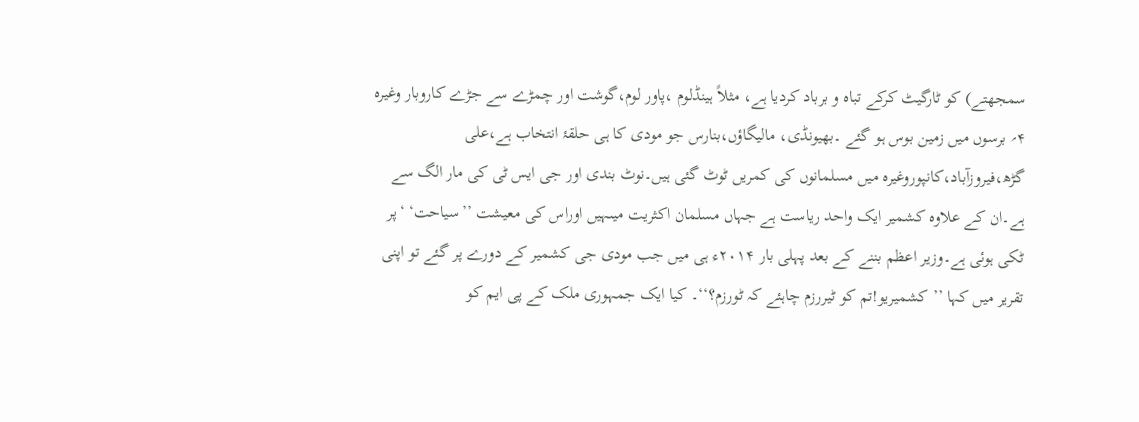سمجھتے) کو ٹارگیٹ کرکے تباہ و برباد کردیا ہے، مثلاً ہینڈلوم ،پاور لوم،گوشت اور چمڑے سے جڑے کاروبار وغیرہ ۴؍ برسوں میں زمین بوس ہو گئے ۔بھیونڈی، مالیگاؤں،بنارس جو مودی کا ہی حلقۂ انتخاب ہے،علی گڑھ،فیروزآباد،کانپوروغیرہ میں مسلمانوں کی کمریں ٹوٹ گئی ہیں۔نوٹ بندی اور جی ایس ٹی کی مار الگ سے ہے۔ان کے علاوہ کشمیر ایک واحد ریاست ہے جہاں مسلمان اکثریت میںہیں اوراس کی معیشت ’’سیاحت‘ ‘پر ٹکی ہوئی ہے۔وزیر اعظم بننے کے بعد پہلی بار ۲۰۱۴ء ہی میں جب مودی جی کشمیر کے دورے پر گئے تو اپنی تقریر میں کہا ’’کشمیریو!تم کو ٹیررزم چاہئے کہ ٹورزم؟‘‘۔ کیا ایک جمہوری ملک کے پی ایم کو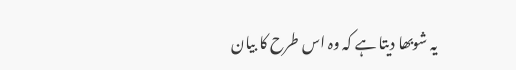یہ شوبھا دیتا ہے کہ وہ اس طرح کا بیان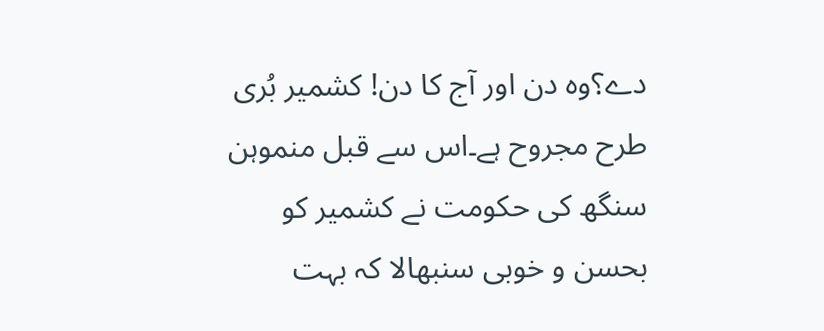دے؟وہ دن اور آج کا دن! کشمیر بُری طرح مجروح ہے۔اس سے قبل منموہن سنگھ کی حکومت نے کشمیر کو بحسن و خوبی سنبھالا کہ بہت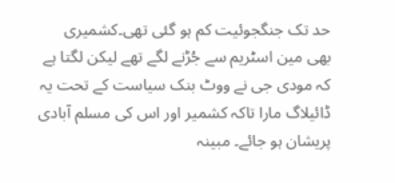حد تک جنگجوئیت کم ہو گئی تھی۔کشمیری بھی مین اسٹریم سے جُڑنے لگے تھے لیکن لگتا ہے کہ مودی جی نے ووٹ بنک سیاست کے تحت یہ ڈائیلاگ مارا تاکہ کشمیر اور اس کی مسلم آبادی پریشان ہو جائے۔ مبینہ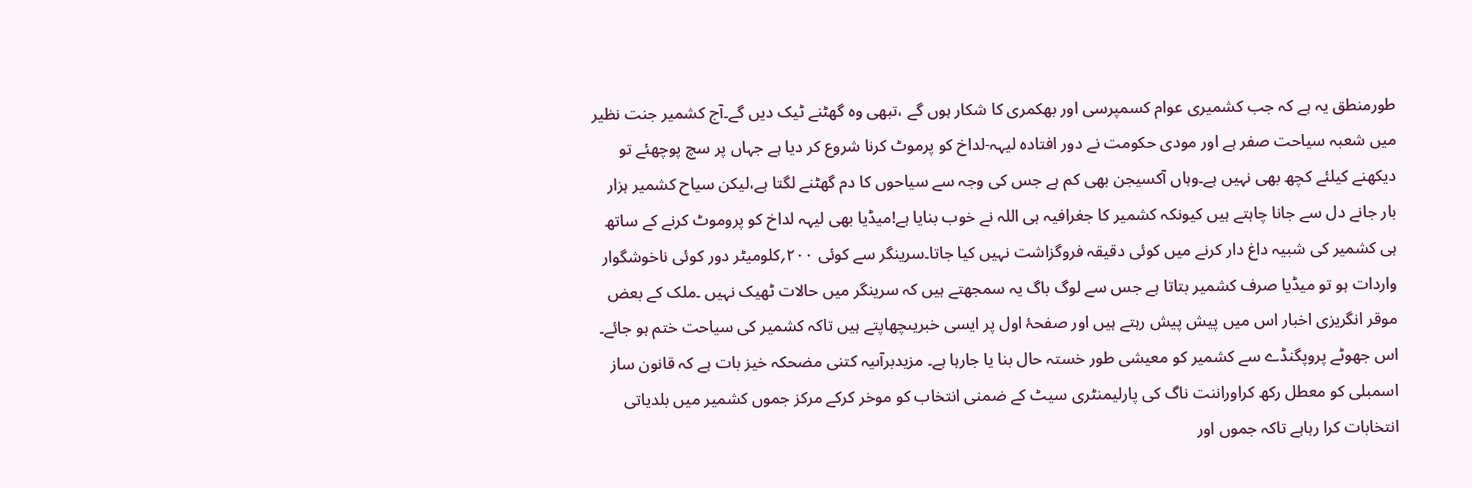طورمنطق یہ ہے کہ جب کشمیری عوام کسمپرسی اور بھکمری کا شکار ہوں گے ،تبھی وہ گھٹنے ٹیک دیں گے۔آج کشمیر جنت نظیر میں شعبہ سیاحت صفر ہے اور مودی حکومت نے دور افتادہ لیہہ-لداخ کو پرموٹ کرنا شروع کر دیا ہے جہاں پر سچ پوچھئے تو دیکھنے کیلئے کچھ بھی نہیں ہے۔وہاں آکسیجن بھی کم ہے جس کی وجہ سے سیاحوں کا دم گھٹنے لگتا ہے،لیکن سیاح کشمیر ہزار بار جانے دل سے جانا چاہتے ہیں کیونکہ کشمیر کا جغرافیہ ہی اللہ نے خوب بنایا ہے!میڈیا بھی لیہہ لداخ کو پروموٹ کرنے کے ساتھ ہی کشمیر کی شبیہ داغ دار کرنے میں کوئی دقیقہ فروگزاشت نہیں کیا جاتا۔سرینگر سے کوئی ۲۰۰؍کلومیٹر دور کوئی ناخوشگوار واردات ہو تو میڈیا صرف کشمیر بتاتا ہے جس سے لوگ باگ یہ سمجھتے ہیں کہ سرینگر میں حالات ٹھیک نہیں ۔ملک کے بعض موقر انگریزی اخبار اس میں پیش پیش رہتے ہیں اور صفحۂ اول پر ایسی خبریںچھاپتے ہیں تاکہ کشمیر کی سیاحت ختم ہو جائے۔ اس جھوٹے پروپگنڈے سے کشمیر کو معیشی طور خستہ حال بنا یا جارہا ہے۔ مزیدبرآںیہ کتنی مضحکہ خیز بات ہے کہ قانون ساز اسمبلی کو معطل رکھ کراوراننت ناگ کی پارلیمنٹری سیٹ کے ضمنی انتخاب کو موخر کرکے مرکز جموں کشمیر میں بلدیاتی انتخابات کرا رہاہے تاکہ جموں اور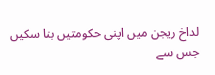لداخ ریجن میں اپنی حکومتیں بنا سکیں جس سے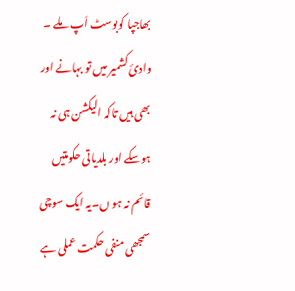بھاجپا کوبوسٹ اَپ ملے ۔ وادیٔ کشمیر میں تو بہانے اور بھی ہیں تاکہ الیکشن ہی نہ ہوسکے اور بلدیاتی حکومتیں قائم نہ ہو ں۔یہ ایک سوچی سمجھی منفی حکمت عملی ہے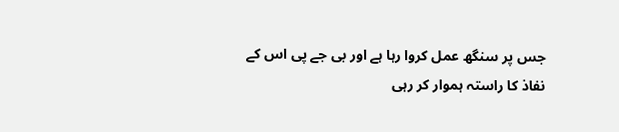جس پر سنگھ عمل کروا رہا ہے اور بی جے پی اس کے نفاذ کا راستہ ہموار کر رہی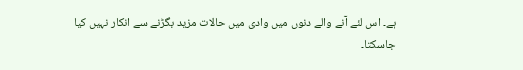ہے۔ اس لئے آنے والے دنوں میں وادی میں حالات مزید بگڑنے سے انکار نہیں کیا جاسکتا۔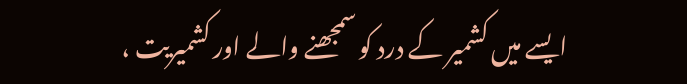ایسے میں کشمیر کے درد کو سمجھنے والے اور کشمیریت ،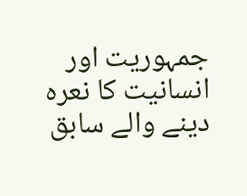جمہوریت اور انسانیت کا نعرہ دینے والے سابق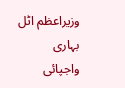وزیراعظم اٹل بہاری واجپائی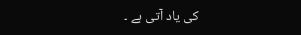کی یاد آتی ہے ۔